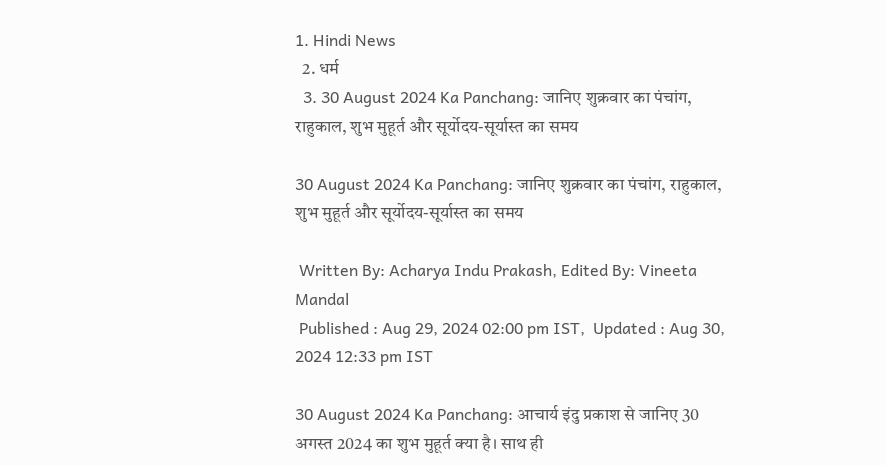1. Hindi News
  2. धर्म
  3. 30 August 2024 Ka Panchang: जानिए शुक्रवार का पंचांग, राहुकाल, शुभ मुहूर्त और सूर्योदय-सूर्यास्त का समय

30 August 2024 Ka Panchang: जानिए शुक्रवार का पंचांग, राहुकाल, शुभ मुहूर्त और सूर्योदय-सूर्यास्त का समय

 Written By: Acharya Indu Prakash, Edited By: Vineeta Mandal
 Published : Aug 29, 2024 02:00 pm IST,  Updated : Aug 30, 2024 12:33 pm IST

30 August 2024 Ka Panchang: आचार्य इंदु प्रकाश से जानिए 30 अगस्त 2024 का शुभ मुहूर्त क्या है। साथ ही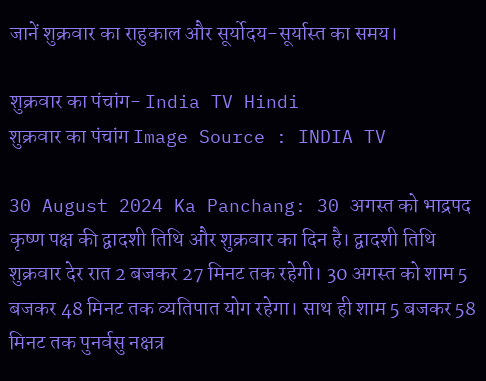जानें शुक्रवार का राहुकाल और सूर्योदय-सूर्यास्त का समय।

शुक्रवार का पंचांग- India TV Hindi
शुक्रवार का पंचांग Image Source : INDIA TV

30 August 2024 Ka Panchang: 30 अगस्त को भाद्रपद कृष्ण पक्ष की द्वादशी तिथि और शुक्रवार का दिन है। द्वादशी तिथि शुक्रवार देर रात 2 बजकर 27 मिनट तक रहेगी। 30 अगस्त को शाम 5 बजकर 48 मिनट तक व्यतिपात योग रहेगा। साथ ही शाम 5 बजकर 58 मिनट तक पुनर्वसु नक्षत्र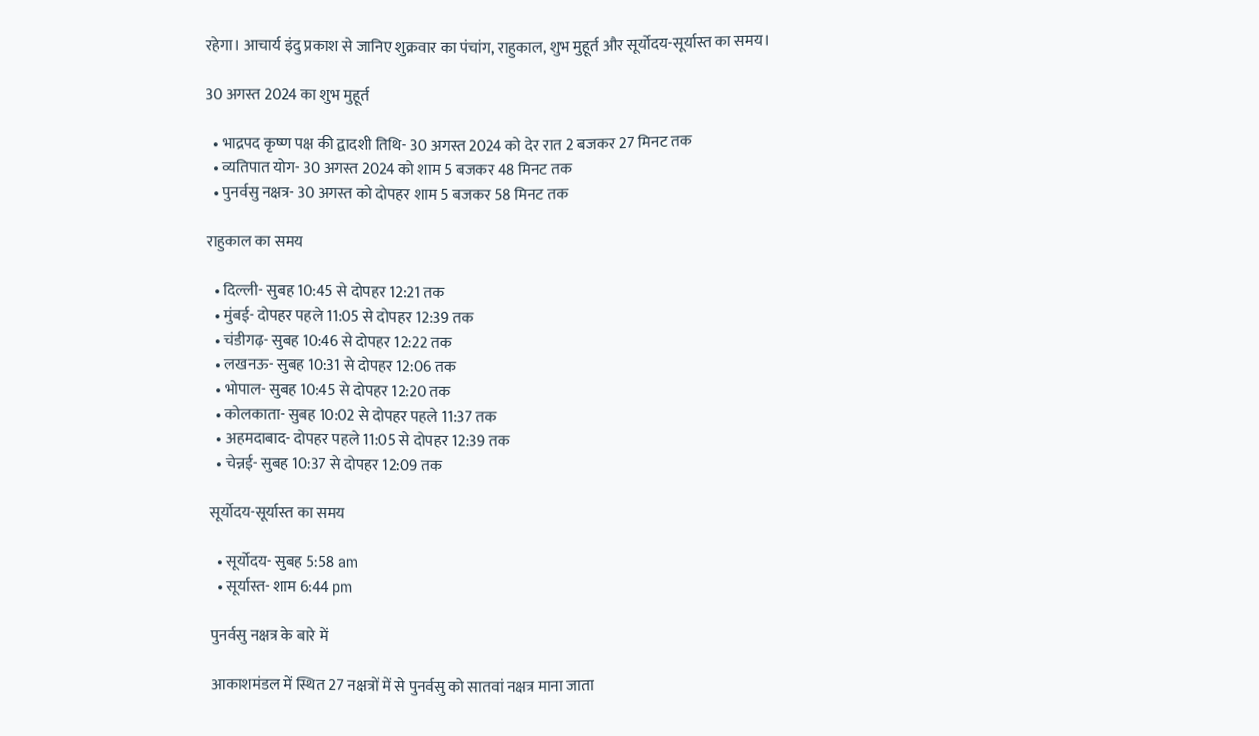रहेगा। आचार्य इंदु प्रकाश से जानिए शुक्रवार का पंचांग, राहुकाल, शुभ मुहूर्त और सूर्योदय-सूर्यास्त का समय।

30 अगस्त 2024 का शुभ मुहूर्त

  • भाद्रपद कृष्ण पक्ष की द्वादशी तिथि- 30 अगस्त 2024 को देर रात 2 बजकर 27 मिनट तक
  • व्यतिपात योग- 30 अगस्त 2024 को शाम 5 बजकर 48 मिनट तक
  • पुनर्वसु नक्षत्र- 30 अगस्त को दोपहर शाम 5 बजकर 58 मिनट तक

राहुकाल का समय

  • दिल्ली- सुबह 10:45 से दोपहर 12:21 तक
  • मुंबई- दोपहर पहले 11:05 से दोपहर 12:39 तक
  • चंडीगढ़- सुबह 10:46 से दोपहर 12:22 तक
  • लखनऊ- सुबह 10:31 से दोपहर 12:06 तक
  • भोपाल- सुबह 10:45 से दोपहर 12:20 तक
  • कोलकाता- सुबह 10:02 से दोपहर पहले 11:37 तक
  • अहमदाबाद- दोपहर पहले 11:05 से दोपहर 12:39 तक
  • चेन्नई- सुबह 10:37 से दोपहर 12:09 तक

सूर्योदय-सूर्यास्त का समय

  • सूर्योदय- सुबह 5:58 am
  • सूर्यास्त- शाम 6:44 pm

पुनर्वसु नक्षत्र के बारे में

आकाशमंडल में स्थित 27 नक्षत्रों में से पुनर्वसु को सातवां नक्षत्र माना जाता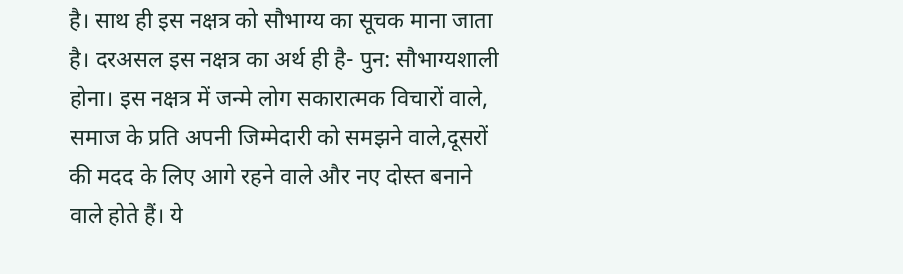है। साथ ही इस नक्षत्र को सौभाग्य का सूचक माना जाता है। दरअसल इस नक्षत्र का अर्थ ही है- पुन: सौभाग्यशाली होना। इस नक्षत्र में जन्मे लोग सकारात्मक विचारों वाले, समाज के प्रति अपनी जिम्मेदारी को समझने वाले,दूसरों की मदद के लिए आगे रहने वाले और नए दोस्त बनाने वाले होते हैं। ये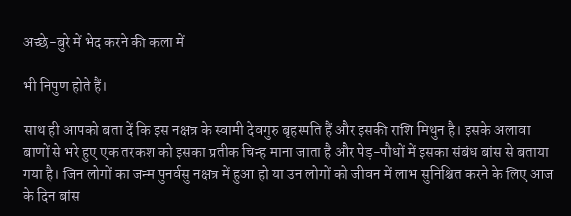अच्छे-बुरे में भेद करने की कला में

भी निपुण होते हैं।

साथ ही आपको बता दें कि इस नक्षत्र के स्वामी देवगुरु बृहस्पति हैं और इसकी राशि मिथुन है। इसके अलावा बाणों से भरे हुए एक तरकश को इसका प्रतीक चिन्ह माना जाता है और पेड़-पौधों में इसका संबंध बांस से बताया गया है। जिन लोगों का जन्म पुनर्वसु नक्षत्र में हुआ हो या उन लोगों को जीवन में लाभ सुनिश्चित करने के लिए आज के दिन बांस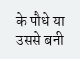के पौधे या उससे बनी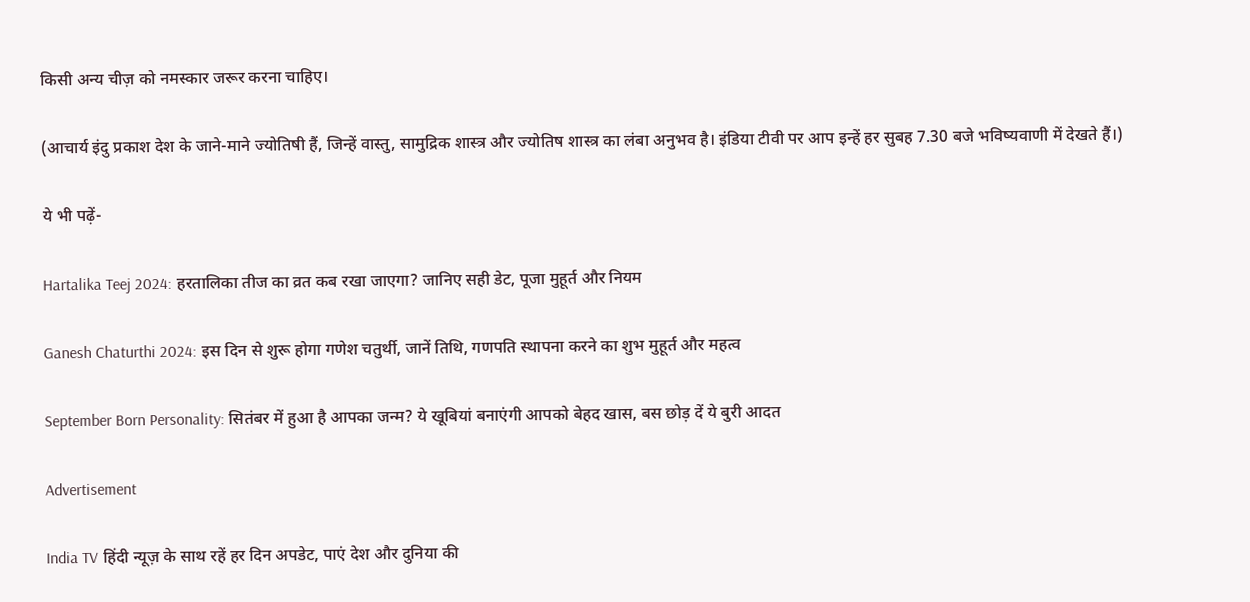किसी अन्य चीज़ को नमस्कार जरूर करना चाहिए।

(आचार्य इंदु प्रकाश देश के जाने-माने ज्योतिषी हैं, जिन्हें वास्तु, सामुद्रिक शास्त्र और ज्योतिष शास्त्र का लंबा अनुभव है। इंडिया टीवी पर आप इन्हें हर सुबह 7.30 बजे भविष्यवाणी में देखते हैं।)

ये भी पढ़ें-

Hartalika Teej 2024: हरतालिका तीज का व्रत कब रखा जाएगा? जानिए सही डेट, पूजा मुहूर्त और नियम

Ganesh Chaturthi 2024: इस दिन से शुरू होगा गणेश चतुर्थी, जानें तिथि, गणपति स्थापना करने का शुभ मुहूर्त और महत्व

September Born Personality: सितंबर में हुआ है आपका जन्म? ये खूबियां बनाएंगी आपको बेहद खास, बस छोड़ दें ये बुरी आदत

Advertisement

India TV हिंदी न्यूज़ के साथ रहें हर दिन अपडेट, पाएं देश और दुनिया की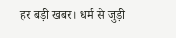हर बड़ी खबर। धर्म से जुड़ी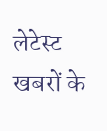लेटेस्ट खबरों के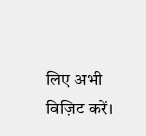लिए अभी विज़िट करें।